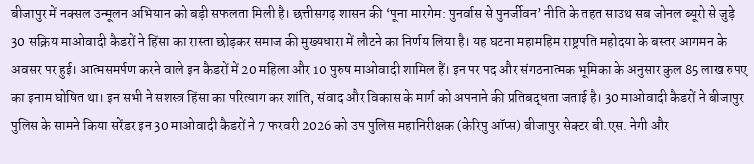बीजापुर में नक्सल उन्मूलन अभियान को बड़ी सफलता मिली है। छत्तीसगढ़ शासन की ‘पूना मारगेम: पुनर्वास से पुनर्जीवन’ नीति के तहत साउथ सब जोनल ब्यूरो से जुड़े 30 सक्रिय माओवादी कैडरों ने हिंसा का रास्ता छोड़कर समाज की मुख्यधारा में लौटने का निर्णय लिया है। यह घटना महामहिम राष्ट्रपति महोदया के बस्तर आगमन के अवसर पर हुई। आत्मसमर्पण करने वाले इन कैडरों में 20 महिला और 10 पुरुष माओवादी शामिल हैं। इन पर पद और संगठनात्मक भूमिका के अनुसार कुल 85 लाख रुपए का इनाम घोषित था। इन सभी ने सशस्त्र हिंसा का परित्याग कर शांति, संवाद और विकास के मार्ग को अपनाने की प्रतिबद्धता जताई है। 30 माओवादी कैडरों ने बीजापुर पुलिस के सामने किया सरेंडर इन 30 माओवादी कैडरों ने 7 फरवरी 2026 को उप पुलिस महानिरीक्षक (केरिपु ऑप्स) बीजापुर सेक्टर बी.एस. नेगी और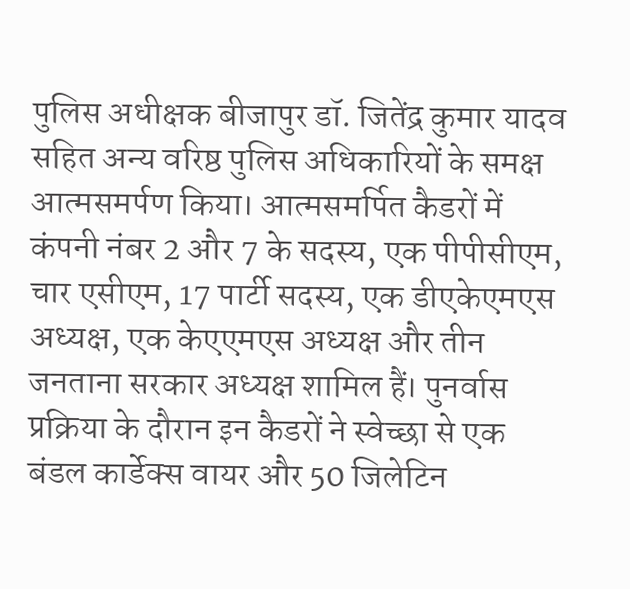पुलिस अधीक्षक बीजापुर डॉ. जितेंद्र कुमार यादव सहित अन्य वरिष्ठ पुलिस अधिकारियों के समक्ष आत्मसमर्पण किया। आत्मसमर्पित कैडरों में कंपनी नंबर 2 और 7 के सदस्य, एक पीपीसीएम, चार एसीएम, 17 पार्टी सदस्य, एक डीएकेएमएस अध्यक्ष, एक केएएमएस अध्यक्ष और तीन जनताना सरकार अध्यक्ष शामिल हैं। पुनर्वास प्रक्रिया के दौरान इन कैडरों ने स्वेच्छा से एक बंडल कार्डेक्स वायर और 50 जिलेटिन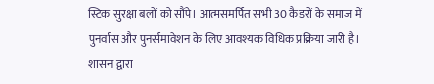स्टिक सुरक्षा बलों को सौंपे। आत्मसमर्पित सभी 30 कैडरों के समाज में पुनर्वास और पुनर्समावेशन के लिए आवश्यक विधिक प्रक्रिया जारी है। शासन द्वारा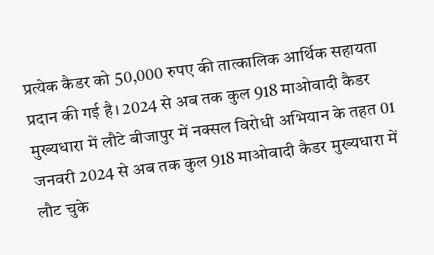प्रत्येक कैडर को 50,000 रुपए की तात्कालिक आर्थिक सहायता प्रदान की गई है। 2024 से अब तक कुल 918 माओवादी कैडर मुख्यधारा में लौटे बीजापुर में नक्सल विरोधी अभियान के तहत 01 जनवरी 2024 से अब तक कुल 918 माओवादी कैडर मुख्यधारा में लौट चुके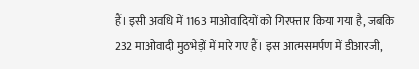हैं। इसी अवधि में 1163 माओवादियों को गिरफ्तार किया गया है, जबकि 232 माओवादी मुठभेड़ों में मारे गए हैं। इस आत्मसमर्पण में डीआरजी,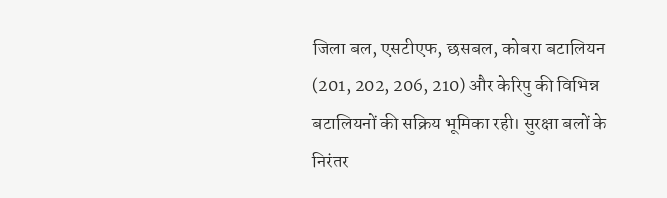जिला बल, एसटीएफ, छसबल, कोबरा बटालियन (201, 202, 206, 210) और केरिपु की विभिन्न बटालियनों की सक्रिय भूमिका रही। सुरक्षा बलों के निरंतर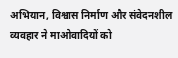अभियान, विश्वास निर्माण और संवेदनशील व्यवहार ने माओवादियों को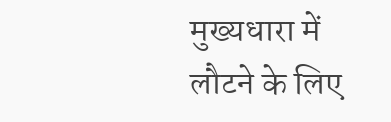मुख्यधारा में लौटने के लिए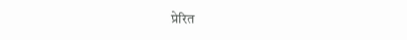प्रेरित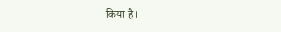किया है।